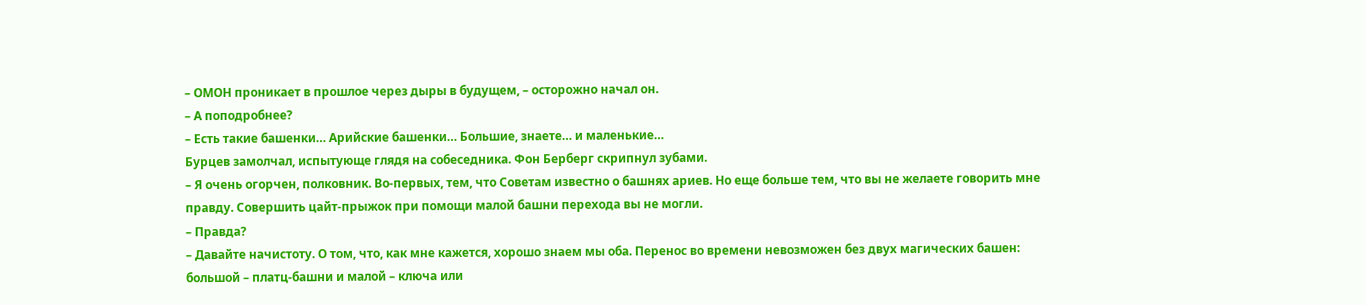– ОМОН проникает в прошлое через дыры в будущем, – осторожно начал он.
– А поподробнее?
– Есть такие башенки… Арийские башенки… Большие, знаете… и маленькие…
Бурцев замолчал, испытующе глядя на собеседника. Фон Берберг скрипнул зубами.
– Я очень огорчен, полковник. Во‑первых, тем, что Советам известно о башнях ариев. Но еще больше тем, что вы не желаете говорить мне правду. Совершить цайт‑прыжок при помощи малой башни перехода вы не могли.
– Правда?
– Давайте начистоту. О том, что, как мне кажется, хорошо знаем мы оба. Перенос во времени невозможен без двух магических башен: большой – платц‑башни и малой – ключа или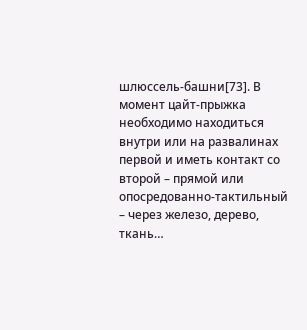шлюссель‑башни[73]. В момент цайт‑прыжка необходимо находиться внутри или на развалинах первой и иметь контакт со второй – прямой или опосредованно‑тактильный – через железо, дерево, ткань…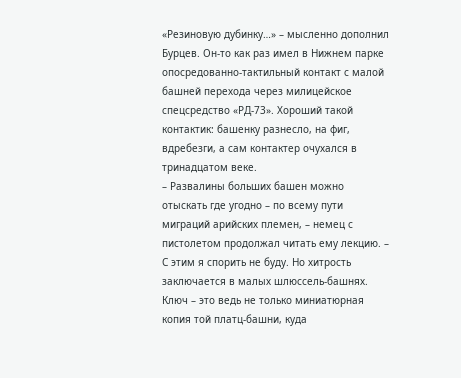«Резиновую дубинку…» – мысленно дополнил Бурцев. Он‑то как раз имел в Нижнем парке опосредованно‑тактильный контакт с малой башней перехода через милицейское спецсредство «РД‑73». Хороший такой контактик: башенку разнесло, на фиг, вдребезги, а сам контактер очухался в тринадцатом веке.
– Развалины больших башен можно отыскать где угодно – по всему пути миграций арийских племен, – немец с пистолетом продолжал читать ему лекцию. – С этим я спорить не буду. Но хитрость заключается в малых шлюссель‑башнях. Ключ – это ведь не только миниатюрная копия той платц‑башни, куда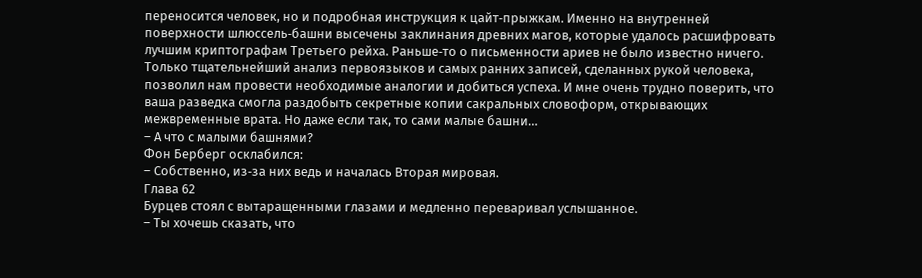переносится человек, но и подробная инструкция к цайт‑прыжкам. Именно на внутренней поверхности шлюссель‑башни высечены заклинания древних магов, которые удалось расшифровать лучшим криптографам Третьего рейха. Раньше‑то о письменности ариев не было известно ничего. Только тщательнейший анализ первоязыков и самых ранних записей, сделанных рукой человека, позволил нам провести необходимые аналогии и добиться успеха. И мне очень трудно поверить, что ваша разведка смогла раздобыть секретные копии сакральных словоформ, открывающих межвременные врата. Но даже если так, то сами малые башни…
– А что с малыми башнями?
Фон Берберг осклабился:
– Собственно, из‑за них ведь и началась Вторая мировая.
Глава 62
Бурцев стоял с вытаращенными глазами и медленно переваривал услышанное.
– Ты хочешь сказать, что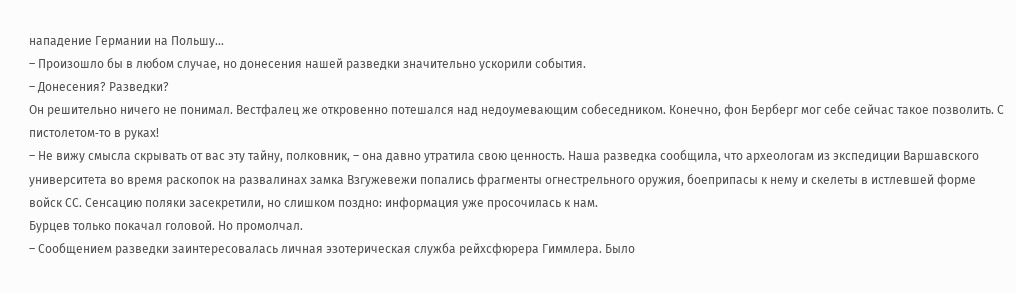нападение Германии на Польшу…
– Произошло бы в любом случае, но донесения нашей разведки значительно ускорили события.
– Донесения? Разведки?
Он решительно ничего не понимал. Вестфалец же откровенно потешался над недоумевающим собеседником. Конечно, фон Берберг мог себе сейчас такое позволить. С пистолетом‑то в руках!
– Не вижу смысла скрывать от вас эту тайну, полковник, – она давно утратила свою ценность. Наша разведка сообщила, что археологам из экспедиции Варшавского университета во время раскопок на развалинах замка Взгужевежи попались фрагменты огнестрельного оружия, боеприпасы к нему и скелеты в истлевшей форме войск СС. Сенсацию поляки засекретили, но слишком поздно: информация уже просочилась к нам.
Бурцев только покачал головой. Но промолчал.
– Сообщением разведки заинтересовалась личная эзотерическая служба рейхсфюрера Гиммлера. Было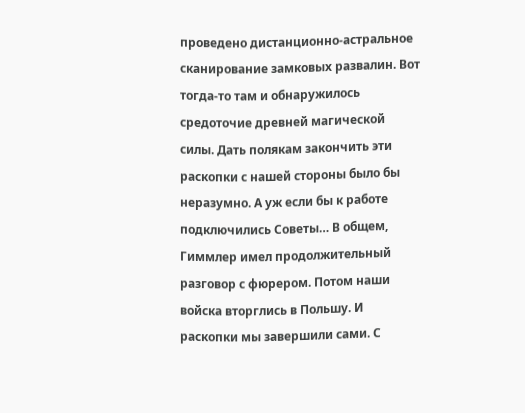проведено дистанционно‑астральное сканирование замковых развалин. Вот тогда‑то там и обнаружилось средоточие древней магической силы. Дать полякам закончить эти раскопки с нашей стороны было бы неразумно. А уж если бы к работе подключились Советы… В общем, Гиммлер имел продолжительный разговор с фюрером. Потом наши войска вторглись в Польшу. И раскопки мы завершили сами. С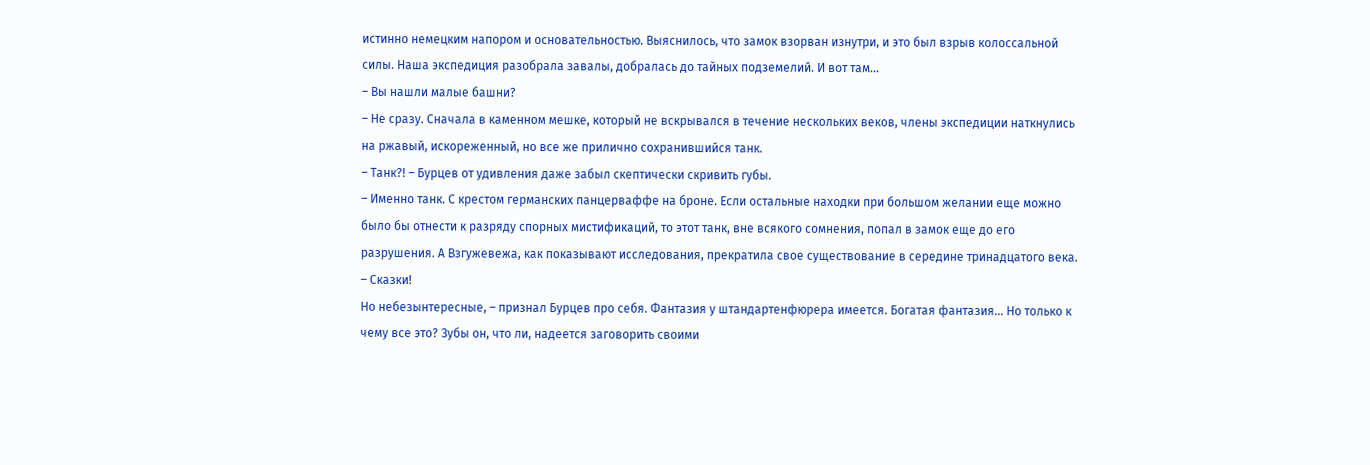истинно немецким напором и основательностью. Выяснилось, что замок взорван изнутри, и это был взрыв колоссальной силы. Наша экспедиция разобрала завалы, добралась до тайных подземелий. И вот там…
– Вы нашли малые башни?
– Не сразу. Сначала в каменном мешке, который не вскрывался в течение нескольких веков, члены экспедиции наткнулись на ржавый, искореженный, но все же прилично сохранившийся танк.
– Танк?! – Бурцев от удивления даже забыл скептически скривить губы.
– Именно танк. С крестом германских панцерваффе на броне. Если остальные находки при большом желании еще можно было бы отнести к разряду спорных мистификаций, то этот танк, вне всякого сомнения, попал в замок еще до его разрушения. А Взгужевежа, как показывают исследования, прекратила свое существование в середине тринадцатого века.
– Сказки!
Но небезынтересные, – признал Бурцев про себя. Фантазия у штандартенфюрера имеется. Богатая фантазия… Но только к чему все это? Зубы он, что ли, надеется заговорить своими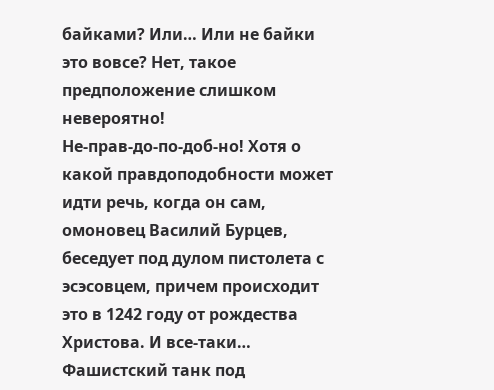байками? Или… Или не байки это вовсе? Нет, такое предположение слишком невероятно! Не‑прав‑до‑по‑доб‑но! Хотя о какой правдоподобности может идти речь, когда он сам, омоновец Василий Бурцев, беседует под дулом пистолета с эсэсовцем, причем происходит это в 1242 году от рождества Христова. И все‑таки… Фашистский танк под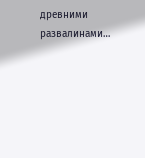древними развалинами…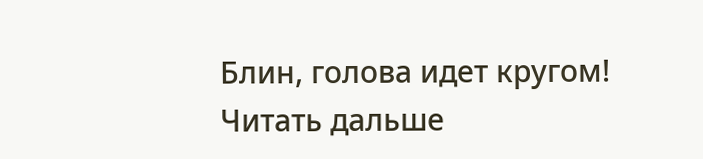Блин, голова идет кругом!
Читать дальше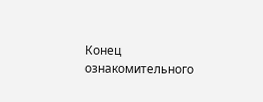Конец ознакомительного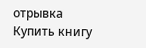отрывка
Купить книгу